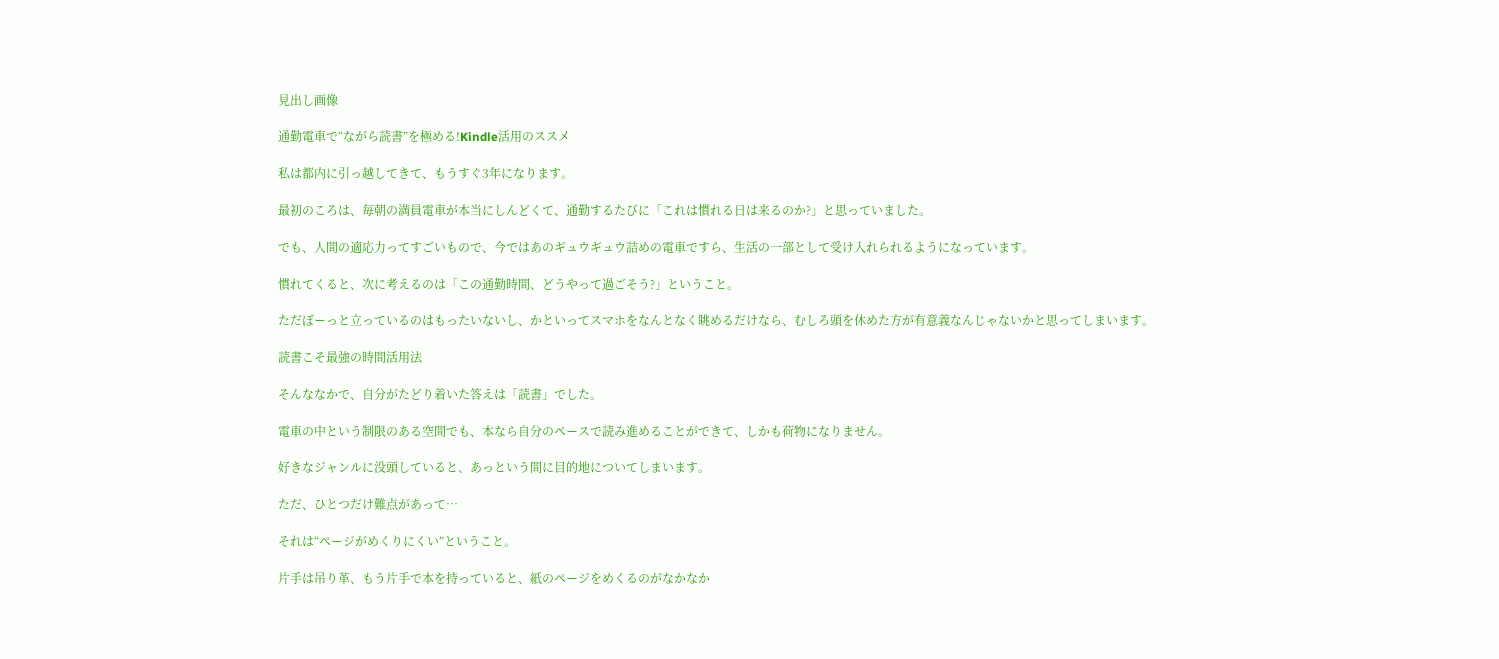見出し画像

通勤電車で“ながら読書”を極める!Kindle活用のススメ

私は都内に引っ越してきて、もうすぐ3年になります。

最初のころは、毎朝の満員電車が本当にしんどくて、通勤するたびに「これは慣れる日は来るのか?」と思っていました。

でも、人間の適応力ってすごいもので、今ではあのギュウギュウ詰めの電車ですら、生活の一部として受け入れられるようになっています。

慣れてくると、次に考えるのは「この通勤時間、どうやって過ごそう?」ということ。

ただぼーっと立っているのはもったいないし、かといってスマホをなんとなく眺めるだけなら、むしろ頭を休めた方が有意義なんじゃないかと思ってしまいます。

読書こそ最強の時間活用法

そんななかで、自分がたどり着いた答えは「読書」でした。

電車の中という制限のある空間でも、本なら自分のペースで読み進めることができて、しかも荷物になりません。

好きなジャンルに没頭していると、あっという間に目的地についてしまいます。

ただ、ひとつだけ難点があって…

それは“ページがめくりにくい”ということ。

片手は吊り革、もう片手で本を持っていると、紙のページをめくるのがなかなか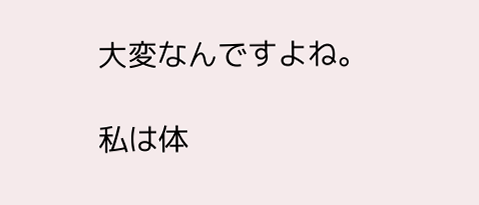大変なんですよね。

私は体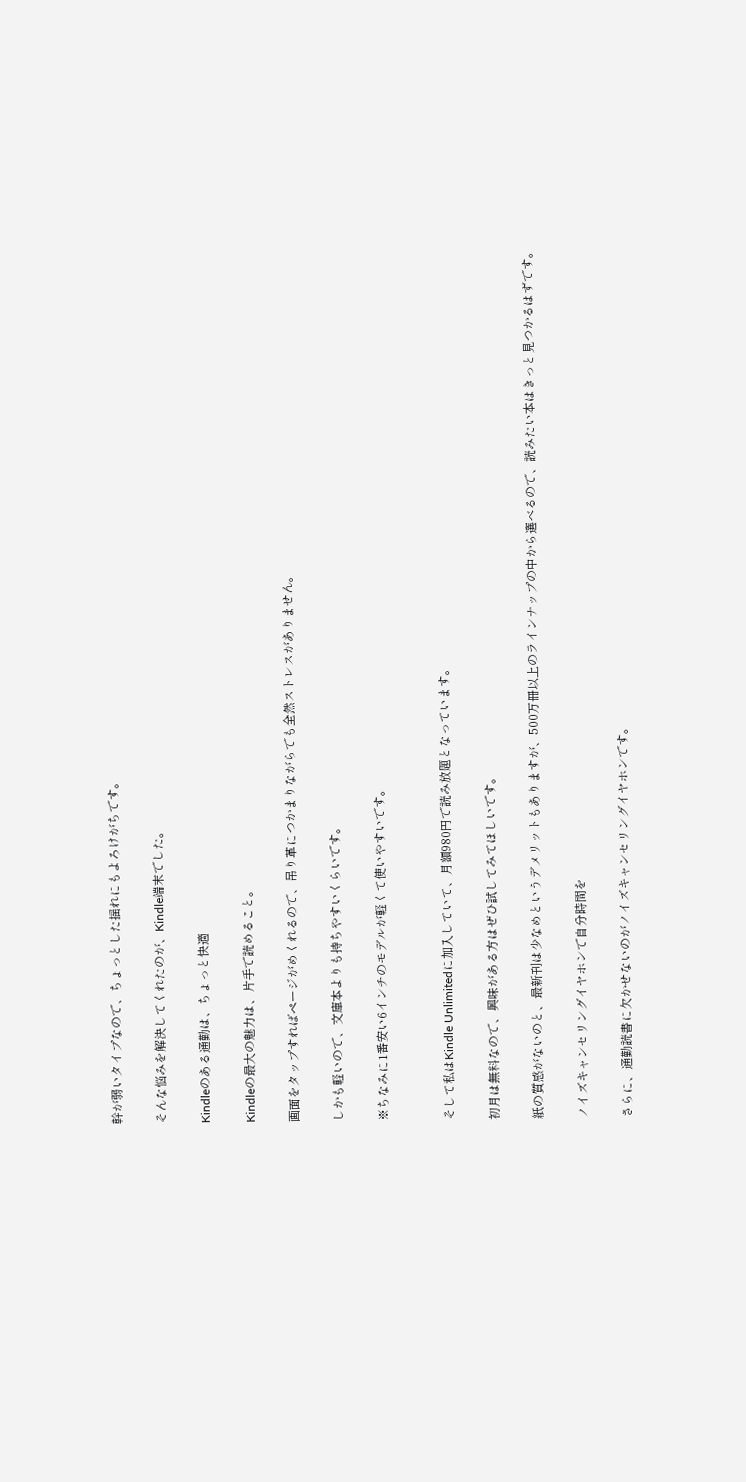幹が弱いタイプなので、ちょっとした揺れにもよろけがちです。

そんな悩みを解決してくれたのが、Kindle端末でした。

Kindleのある通勤は、ちょっと快適

Kindleの最大の魅力は、片手で読めること。

画面をタップすればページがめくれるので、吊り革につかまりながらでも全然ストレスがありません。

しかも軽いので、文庫本よりも持ちやすいくらいです。

※ちなみに1番安い6インチのモデルが軽くて使いやすいです。


そして私はKindle Unlimitedに加入していて、月額980円で読み放題となっています。

初月は無料なので、興味がある方はぜひ試してみてほしいです。

紙の質感がないのと、最新刊は少なめというデメリットもありますが、500万冊以上のラインナップの中から選べるので、読みたい本はきっと見つかるはずです。

ノイズキャンセリングイヤホンで自分時間を

さらに、通勤読書に欠かせないのがノイズキャンセリングイヤホンです。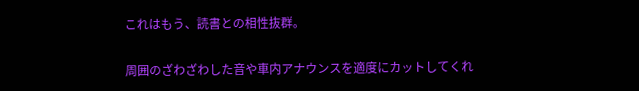これはもう、読書との相性抜群。

周囲のざわざわした音や車内アナウンスを適度にカットしてくれ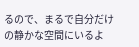るので、まるで自分だけの静かな空間にいるよ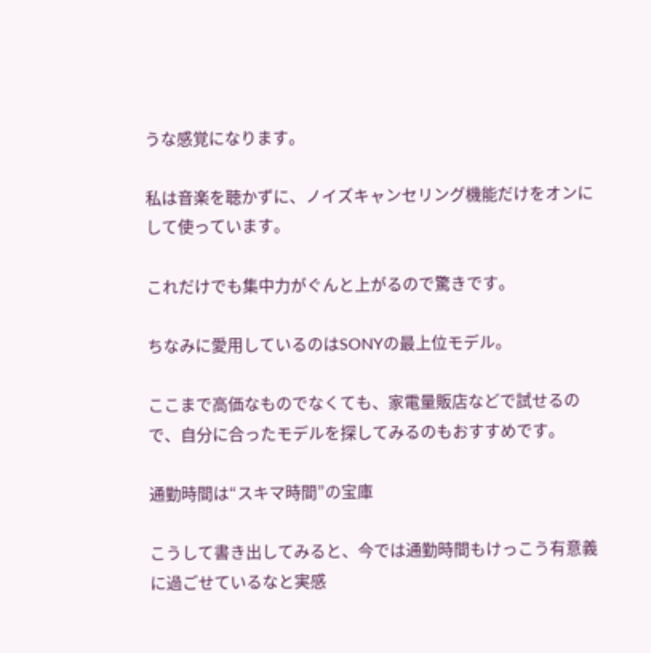うな感覚になります。

私は音楽を聴かずに、ノイズキャンセリング機能だけをオンにして使っています。

これだけでも集中力がぐんと上がるので驚きです。

ちなみに愛用しているのはSONYの最上位モデル。

ここまで高価なものでなくても、家電量販店などで試せるので、自分に合ったモデルを探してみるのもおすすめです。

通勤時間は“スキマ時間”の宝庫

こうして書き出してみると、今では通勤時間もけっこう有意義に過ごせているなと実感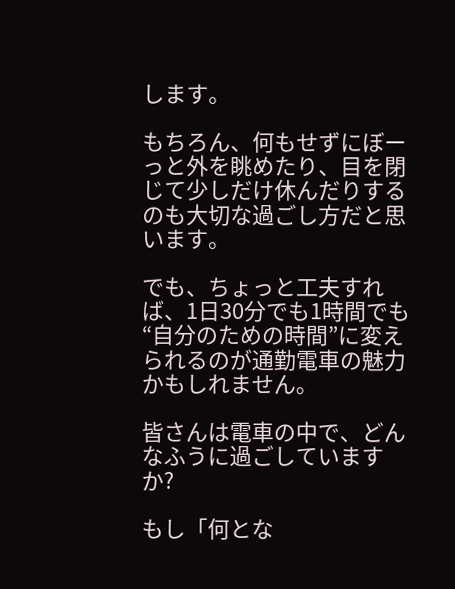します。

もちろん、何もせずにぼーっと外を眺めたり、目を閉じて少しだけ休んだりするのも大切な過ごし方だと思います。

でも、ちょっと工夫すれば、1日30分でも1時間でも“自分のための時間”に変えられるのが通勤電車の魅力かもしれません。

皆さんは電車の中で、どんなふうに過ごしていますか?

もし「何とな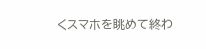くスマホを眺めて終わ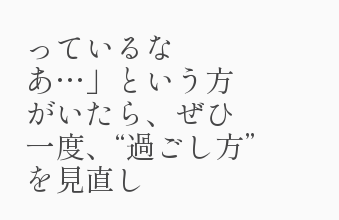っているなあ…」という方がいたら、ぜひ一度、“過ごし方”を見直し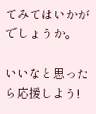てみてはいかがでしょうか。

いいなと思ったら応援しよう!